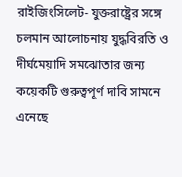রাইজিংসিলেট- যুক্তরাষ্ট্রের সঙ্গে চলমান আলোচনায় যুদ্ধবিরতি ও দীর্ঘমেয়াদি সমঝোতার জন্য কয়েকটি গুরুত্বপূর্ণ দাবি সামনে এনেছে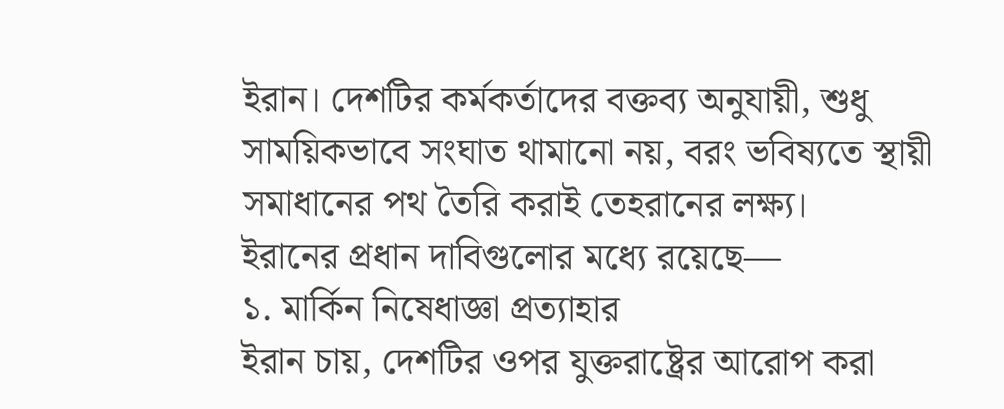ইরান। দেশটির কর্মকর্তাদের বক্তব্য অনুযায়ী, শুধু সাময়িকভাবে সংঘাত থামানো নয়, বরং ভবিষ্যতে স্থায়ী সমাধানের পথ তৈরি করাই তেহরানের লক্ষ্য।
ইরানের প্রধান দাবিগুলোর মধ্যে রয়েছে—
১. মার্কিন নিষেধাজ্ঞা প্রত্যাহার
ইরান চায়, দেশটির ওপর যুক্তরাষ্ট্রের আরোপ করা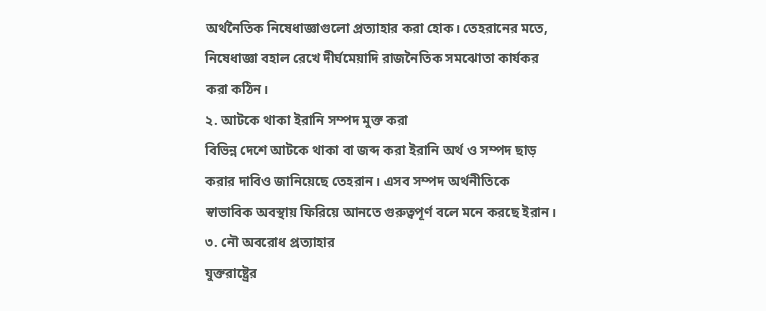অর্থনৈতিক নিষেধাজ্ঞাগুলো প্রত্যাহার করা হোক। তেহরানের মতে, নিষেধাজ্ঞা বহাল রেখে দীর্ঘমেয়াদি রাজনৈতিক সমঝোতা কার্যকর করা কঠিন।
২. আটকে থাকা ইরানি সম্পদ মুক্ত করা
বিভিন্ন দেশে আটকে থাকা বা জব্দ করা ইরানি অর্থ ও সম্পদ ছাড় করার দাবিও জানিয়েছে তেহরান। এসব সম্পদ অর্থনীতিকে স্বাভাবিক অবস্থায় ফিরিয়ে আনতে গুরুত্বপূর্ণ বলে মনে করছে ইরান।
৩. নৌ অবরোধ প্রত্যাহার
যুক্তরাষ্ট্রের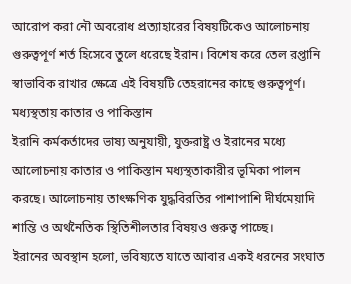আরোপ করা নৌ অবরোধ প্রত্যাহারের বিষয়টিকেও আলোচনায় গুরুত্বপূর্ণ শর্ত হিসেবে তুলে ধরেছে ইরান। বিশেষ করে তেল রপ্তানি স্বাভাবিক রাখার ক্ষেত্রে এই বিষয়টি তেহরানের কাছে গুরুত্বপূর্ণ।
মধ্যস্থতায় কাতার ও পাকিস্তান
ইরানি কর্মকর্তাদের ভাষ্য অনুযায়ী, যুক্তরাষ্ট্র ও ইরানের মধ্যে আলোচনায় কাতার ও পাকিস্তান মধ্যস্থতাকারীর ভূমিকা পালন করছে। আলোচনায় তাৎক্ষণিক যুদ্ধবিরতির পাশাপাশি দীর্ঘমেয়াদি শান্তি ও অর্থনৈতিক স্থিতিশীলতার বিষয়ও গুরুত্ব পাচ্ছে।
ইরানের অবস্থান হলো, ভবিষ্যতে যাতে আবার একই ধরনের সংঘাত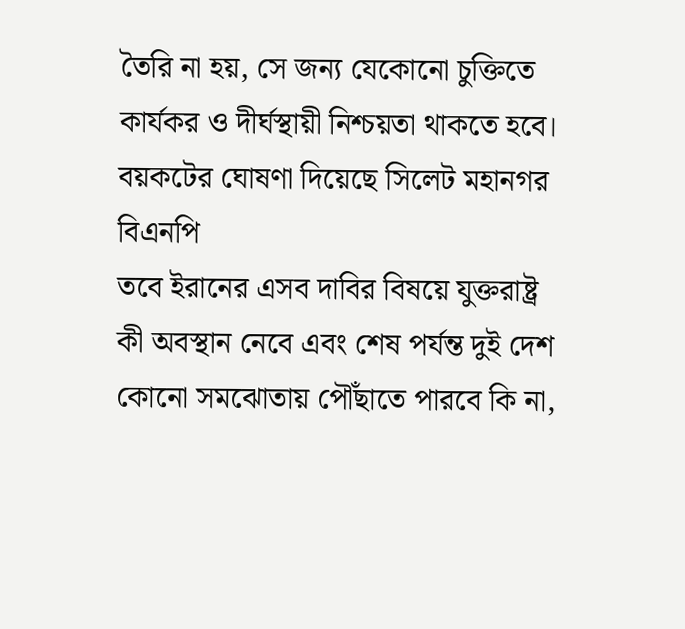তৈরি না হয়, সে জন্য যেকোনো চুক্তিতে কার্যকর ও দীর্ঘস্থায়ী নিশ্চয়তা থাকতে হবে। বয়কটের ঘোষণা দিয়েছে সিলেট মহানগর বিএনপি
তবে ইরানের এসব দাবির বিষয়ে যুক্তরাষ্ট্র কী অবস্থান নেবে এবং শেষ পর্যন্ত দুই দেশ কোনো সমঝোতায় পৌঁছাতে পারবে কি না,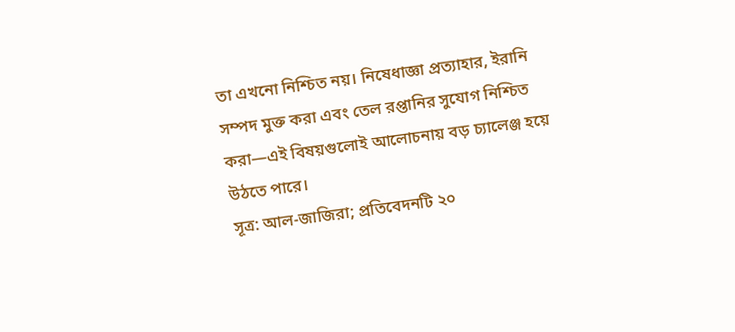তা এখনো নিশ্চিত নয়। নিষেধাজ্ঞা প্রত্যাহার, ইরানি সম্পদ মুক্ত করা এবং তেল রপ্তানির সুযোগ নিশ্চিত করা—এই বিষয়গুলোই আলোচনায় বড় চ্যালেঞ্জ হয়ে উঠতে পারে।
সূত্র: আল-জাজিরা; প্রতিবেদনটি ২০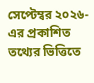সেপ্টেম্বর ২০২৬-এর প্রকাশিত তথ্যের ভিত্তিতে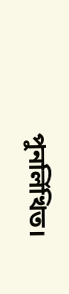পুনর্লিখিত।